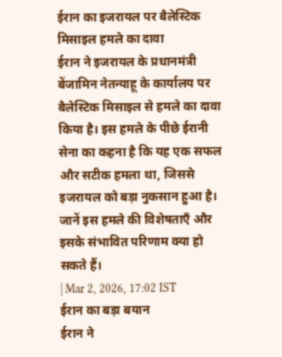ईरान का इजरायल पर बैलेस्टिक मिसाइल हमले का दावा
ईरान ने इजरायल के प्रधानमंत्री बेंजामिन नेतन्याहू के कार्यालय पर बैलेस्टिक मिसाइल से हमले का दावा किया है। इस हमले के पीछे ईरानी सेना का कहना है कि यह एक सफल और सटीक हमला था, जिससे इजरायल को बड़ा नुकसान हुआ है। जानें इस हमले की विशेषताएँ और इसके संभावित परिणाम क्या हो सकते हैं।
| Mar 2, 2026, 17:02 IST
ईरान का बड़ा बयान
ईरान ने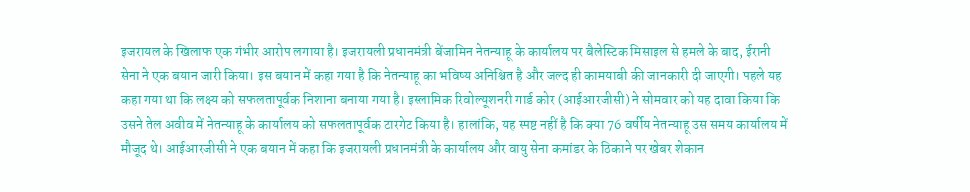इजरायल के खिलाफ एक गंभीर आरोप लगाया है। इजरायली प्रधानमंत्री बेंजामिन नेतन्याहू के कार्यालय पर बैलेस्टिक मिसाइल से हमले के बाद, ईरानी सेना ने एक बयान जारी किया। इस बयान में कहा गया है कि नेतन्याहू का भविष्य अनिश्चित है और जल्द ही कामयाबी की जानकारी दी जाएगी। पहले यह कहा गया था कि लक्ष्य को सफलतापूर्वक निशाना बनाया गया है। इस्लामिक रिवोल्यूशनरी गार्ड कोर (आईआरजीसी) ने सोमवार को यह दावा किया कि उसने तेल अवीव में नेतन्याहू के कार्यालय को सफलतापूर्वक टारगेट किया है। हालांकि, यह स्पष्ट नहीं है कि क्या 76 वर्षीय नेतन्याहू उस समय कार्यालय में मौजूद थे। आईआरजीसी ने एक बयान में कहा कि इजरायली प्रधानमंत्री के कार्यालय और वायु सेना कमांडर के ठिकाने पर खेबर शेकान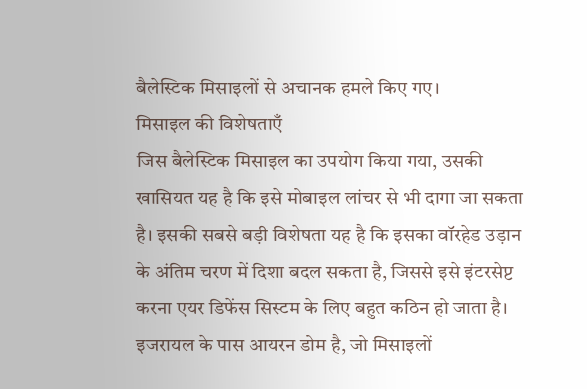बैलेस्टिक मिसाइलों से अचानक हमले किए गए।
मिसाइल की विशेषताएँ
जिस बैलेस्टिक मिसाइल का उपयोग किया गया, उसकी खासियत यह है कि इसे मोबाइल लांचर से भी दागा जा सकता है। इसकी सबसे बड़ी विशेषता यह है कि इसका वॉरहेड उड़ान के अंतिम चरण में दिशा बदल सकता है, जिससे इसे इंटरसेप्ट करना एयर डिफेंस सिस्टम के लिए बहुत कठिन हो जाता है। इजरायल के पास आयरन डोम है, जो मिसाइलों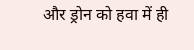और ड्रोन को हवा में ही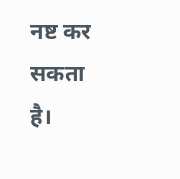नष्ट कर सकता है।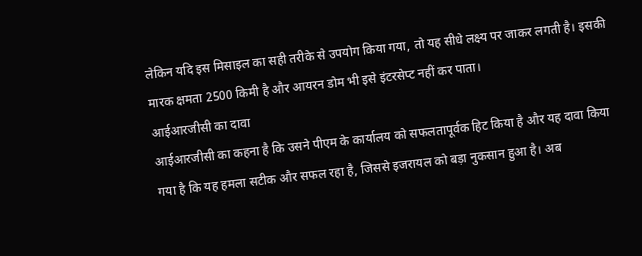लेकिन यदि इस मिसाइल का सही तरीके से उपयोग किया गया, तो यह सीधे लक्ष्य पर जाकर लगती है। इसकी मारक क्षमता 2500 किमी है और आयरन डोम भी इसे इंटरसेप्ट नहीं कर पाता।
आईआरजीसी का दावा
आईआरजीसी का कहना है कि उसने पीएम के कार्यालय को सफलतापूर्वक हिट किया है और यह दावा किया गया है कि यह हमला सटीक और सफल रहा है, जिससे इजरायल को बड़ा नुकसान हुआ है। अब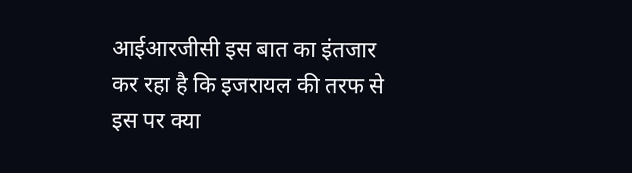आईआरजीसी इस बात का इंतजार कर रहा है कि इजरायल की तरफ से इस पर क्या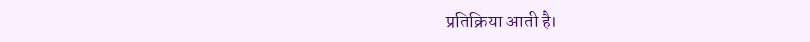प्रतिक्रिया आती है।